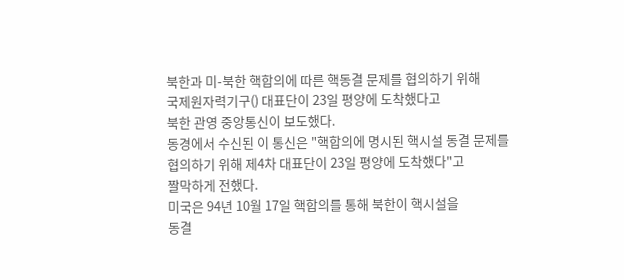북한과 미-북한 핵합의에 따른 핵동결 문제를 협의하기 위해
국제원자력기구() 대표단이 23일 평양에 도착했다고
북한 관영 중앙통신이 보도했다.
동경에서 수신된 이 통신은 "핵합의에 명시된 핵시설 동결 문제를
협의하기 위해 제4차 대표단이 23일 평양에 도착했다"고
짤막하게 전했다.
미국은 94년 10월 17일 핵합의를 통해 북한이 핵시설을
동결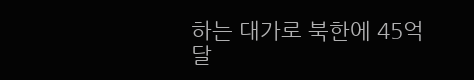하는 대가로 북한에 45억달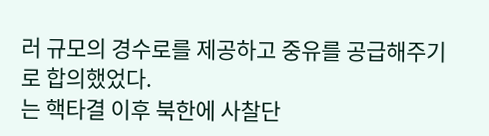러 규모의 경수로를 제공하고 중유를 공급해주기로 합의했었다.
는 핵타결 이후 북한에 사찰단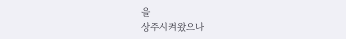을
상주시켜왔으나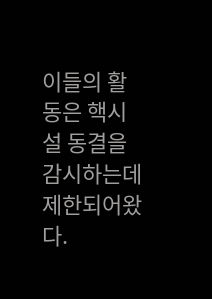이들의 활동은 핵시설 동결을 감시하는데 제한되어왔다.